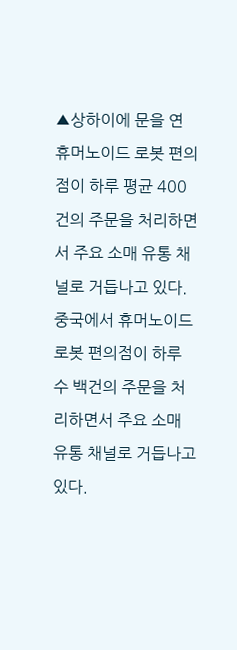▲상하이에 문을 연 휴머노이드 로봇 편의점이 하루 평균 400건의 주문을 처리하면서 주요 소매 유통 채널로 거듭나고 있다.
중국에서 휴머노이드 로봇 편의점이 하루 수 백건의 주문을 처리하면서 주요 소매 유통 채널로 거듭나고 있다.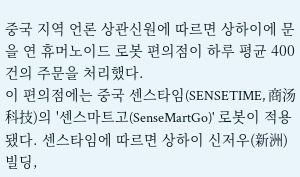중국 지역 언론 상관신원에 따르면 상하이에 문을 연 휴머노이드 로봇 편의점이 하루 평균 400건의 주문을 처리했다.
이 편의점에는 중국 센스타임(SENSETIME, 商汤科技)의 '센스마트고(SenseMartGo)' 로봇이 적용됐다. 센스타임에 따르면 상하이 신저우(新洲) 빌딩,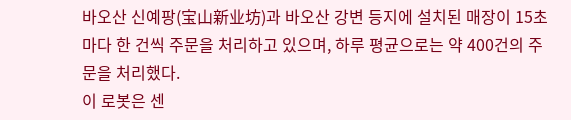바오산 신예팡(宝山新业坊)과 바오산 강변 등지에 설치된 매장이 15초마다 한 건씩 주문을 처리하고 있으며, 하루 평균으로는 약 400건의 주문을 처리했다.
이 로봇은 센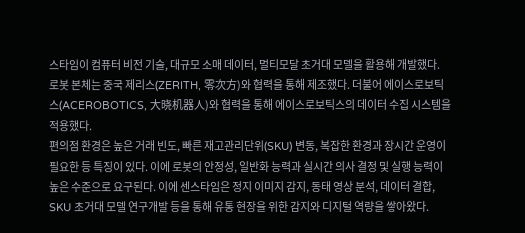스타임이 컴퓨터 비전 기술, 대규모 소매 데이터, 멀티모달 초거대 모델을 활용해 개발했다. 로봇 본체는 중국 제리스(ZERITH, 零次方)와 협력을 통해 제조했다. 더불어 에이스로보틱스(ACEROBOTICS, 大晓机器人)와 협력을 통해 에이스로보틱스의 데이터 수집 시스템을 적용했다.
편의점 환경은 높은 거래 빈도, 빠른 재고관리단위(SKU) 변동, 복잡한 환경과 장시간 운영이 필요한 등 특징이 있다. 이에 로봇의 안정성, 일반화 능력과 실시간 의사 결정 및 실행 능력이 높은 수준으로 요구된다. 이에 센스타임은 정지 이미지 감지, 동태 영상 분석, 데이터 결합, SKU 초거대 모델 연구개발 등을 통해 유통 현장을 위한 감지와 디지털 역량을 쌓아왔다.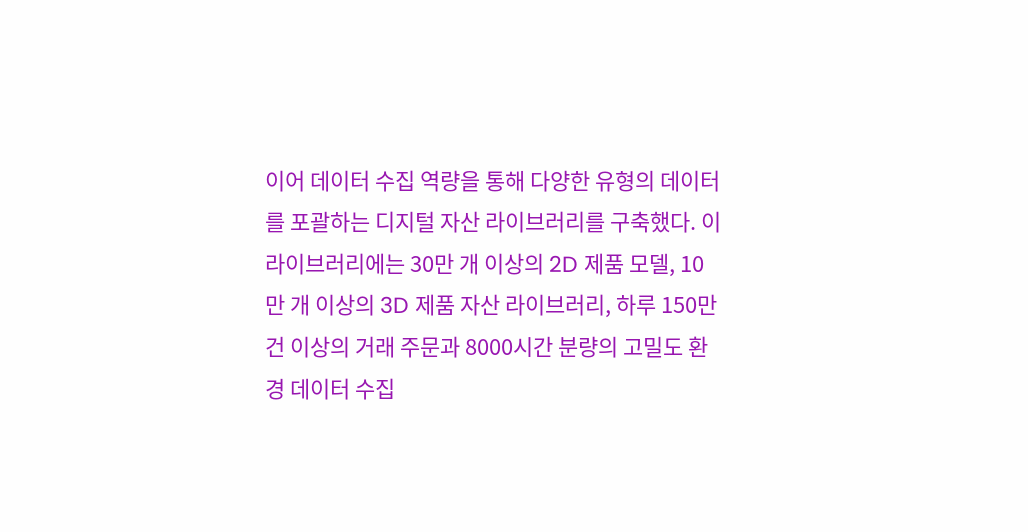이어 데이터 수집 역량을 통해 다양한 유형의 데이터를 포괄하는 디지털 자산 라이브러리를 구축했다. 이 라이브러리에는 30만 개 이상의 2D 제품 모델, 10만 개 이상의 3D 제품 자산 라이브러리, 하루 150만 건 이상의 거래 주문과 8000시간 분량의 고밀도 환경 데이터 수집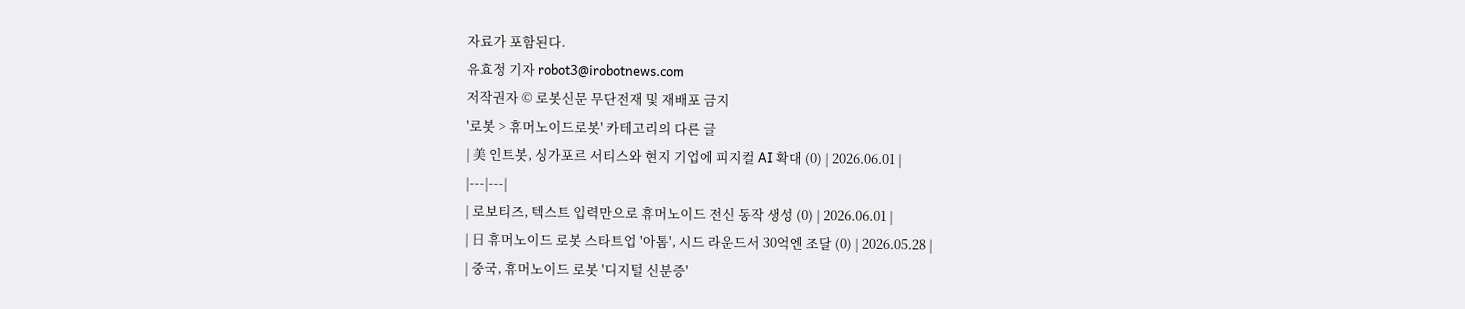자료가 포함된다.
유효정 기자 robot3@irobotnews.com
저작권자 © 로봇신문 무단전재 및 재배포 금지
'로봇 > 휴머노이드로봇' 카테고리의 다른 글
| 美 인트봇, 싱가포르 서티스와 현지 기업에 피지컬 AI 확대 (0) | 2026.06.01 |
|---|---|
| 로보티즈, 텍스트 입력만으로 휴머노이드 전신 동작 생성 (0) | 2026.06.01 |
| 日 휴머노이드 로봇 스타트업 '아톰', 시드 라운드서 30억엔 조달 (0) | 2026.05.28 |
| 중국, 휴머노이드 로봇 '디지털 신분증'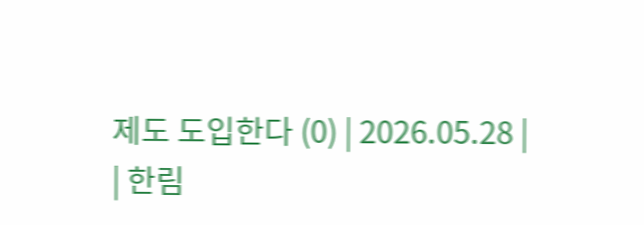제도 도입한다 (0) | 2026.05.28 |
| 한림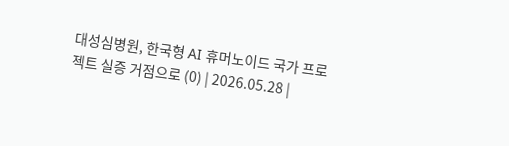대성심병원, 한국형 AI 휴머노이드 국가 프로젝트 실증 거점으로 (0) | 2026.05.28 |